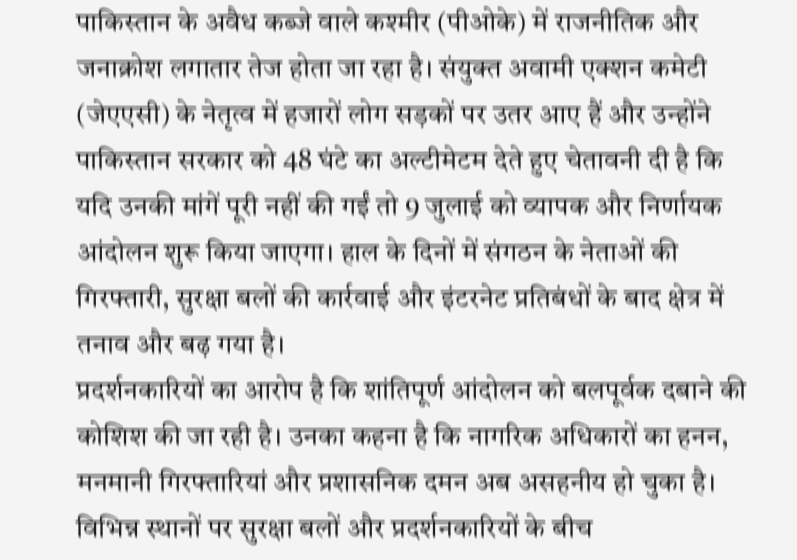पाकिस्तान के अवैध कब्जे वाले कश्मीर (पीओके) में राजनीतिक और जनाक्रोश लगातार तेज होता जा रहा है। संयुक्त अवामी एक्शन कमेटी (जेएएसी) के नेतृत्व में हजारों लोग सड़कों पर उतर आए हैं और उन्होंने पाकिस्तान सरकार को 48 घंटे का अल्टीमेटम देते हुए चेतावनी दी है कि यदि उनकी मांगें पूरी नहीं की गईं तो 9 जुलाई को व्यापक और निर्णायक आंदोलन शुरू किया जाएगा। हाल के दिनों में संगठन के नेताओं की गिरफ्तारी, सुरक्षा बलों की कार्रवाई और इंटरनेट प्रतिबंधों के बाद क्षेत्र में तनाव और बढ़ गया है।
प्रदर्शनकारियों का आरोप है कि शांतिपूर्ण आंदोलन को बलपूर्वक दबाने की कोशिश की जा रही है। उनका कहना है कि नागरिक अधिकारों का हनन, मनमानी गिरफ्तारियां और प्रशासनिक दमन अब असहनीय हो चुका है। विभिन्न स्थानों पर सुरक्षा बलों और प्रदर्शनकारियों के बीच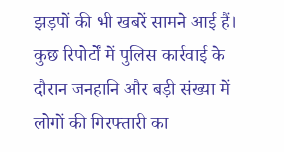झड़पों की भी खबरें सामने आई हैं। कुछ रिपोर्टों में पुलिस कार्रवाई के दौरान जनहानि और बड़ी संख्या में लोगों की गिरफ्तारी का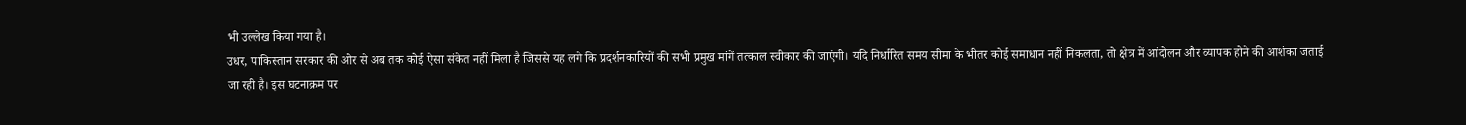भी उल्लेख किया गया है।
उधर, पाकिस्तान सरकार की ओर से अब तक कोई ऐसा संकेत नहीं मिला है जिससे यह लगे कि प्रदर्शनकारियों की सभी प्रमुख मांगें तत्काल स्वीकार की जाएंगी। यदि निर्धारित समय सीमा के भीतर कोई समाधान नहीं निकलता, तो क्षेत्र में आंदोलन और व्यापक होने की आशंका जताई जा रही है। इस घटनाक्रम पर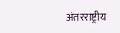अंतरराष्ट्रीय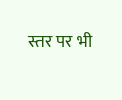स्तर पर भी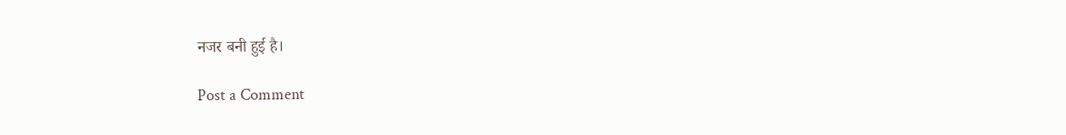नजर बनी हुई है।

Post a Comment